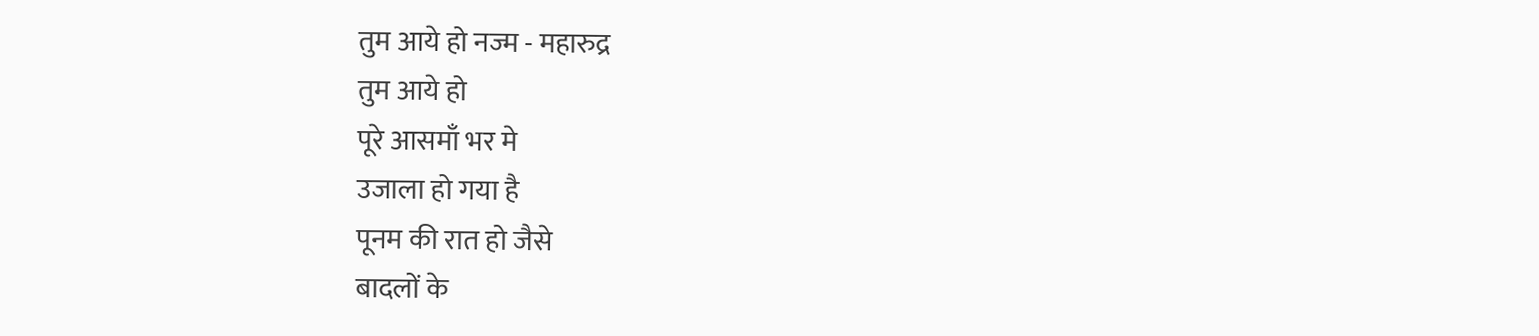तुम आये हो नज्म - महारुद्र
तुम आये हो
पूरे आसमाँ भर मे
उजाला हो गया है
पूनम की रात हो जैसे
बादलों के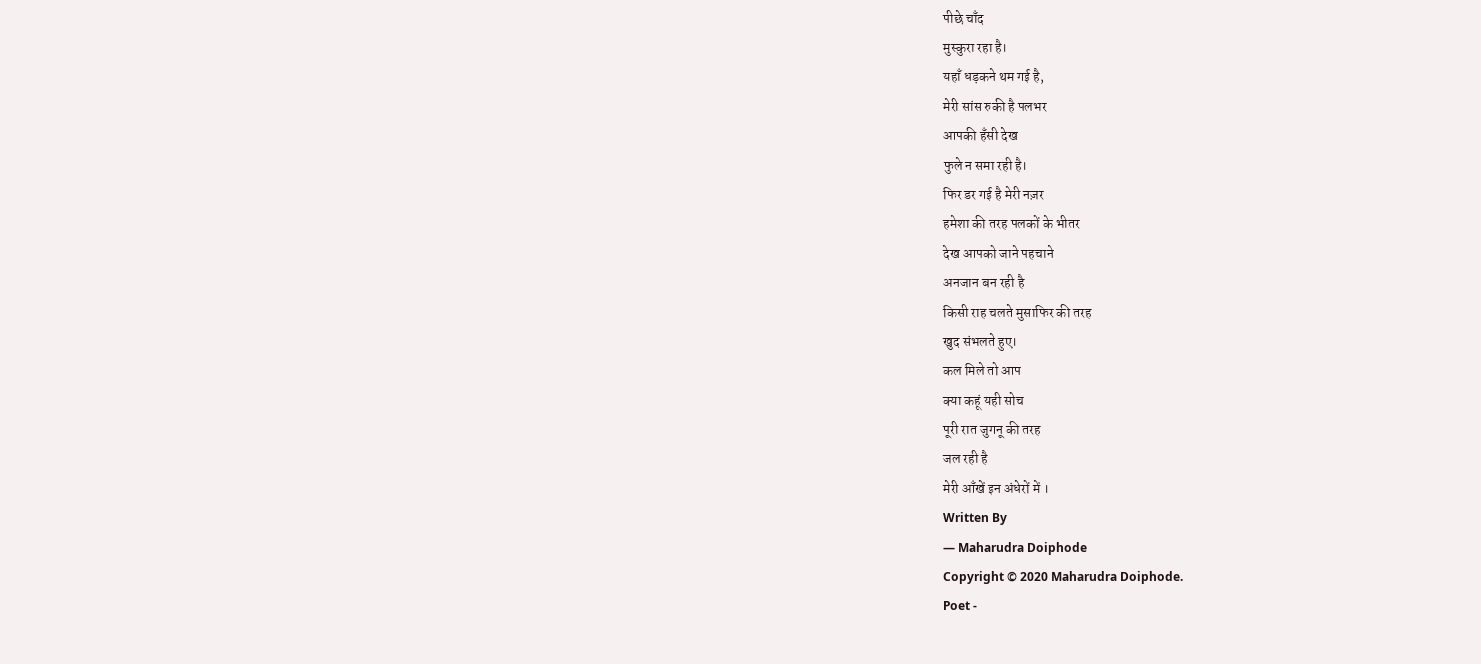पीछे चाँद
मुस्कुरा रहा है।
यहाँ धड़कने थम गई है,
मेरी सांस रुकी है पलभर
आपकी हँसी देख
फुले न समा रही है।
फिर डर गई है मेरी नज़र
हमेशा की तरह पलकों के भीतर
देख आपको जाने पहचाने
अनजान बन रही है
किसी राह चलते मुसाफिर की तरह
खुद संभलते हुए।
कल मिले तो आप
क्या कहूं यही सोच
पूरी रात जुगनू की तरह
जल रही है
मेरी आँखें इन अंधेरों में ।
Written By
― Maharudra Doiphode
Copyright © 2020 Maharudra Doiphode.
Poet -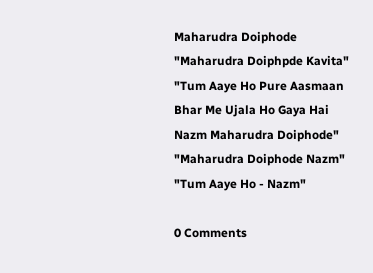Maharudra Doiphode
"Maharudra Doiphpde Kavita"
"Tum Aaye Ho Pure Aasmaan Bhar Me Ujala Ho Gaya Hai Nazm Maharudra Doiphode"
"Maharudra Doiphode Nazm"
"Tum Aaye Ho - Nazm"

0 Comments